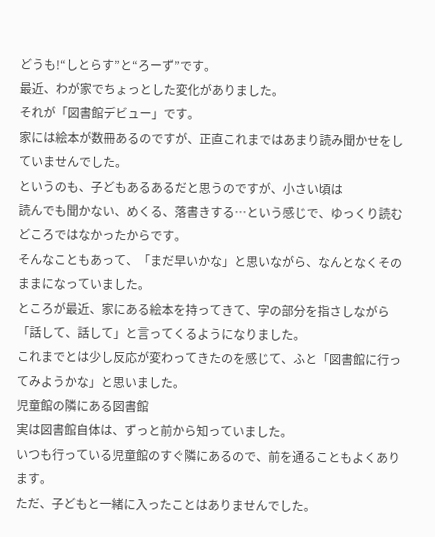どうも!“しとらす”と“ろーず”です。
最近、わが家でちょっとした変化がありました。
それが「図書館デビュー」です。
家には絵本が数冊あるのですが、正直これまではあまり読み聞かせをしていませんでした。
というのも、子どもあるあるだと思うのですが、小さい頃は
読んでも聞かない、めくる、落書きする…という感じで、ゆっくり読むどころではなかったからです。
そんなこともあって、「まだ早いかな」と思いながら、なんとなくそのままになっていました。
ところが最近、家にある絵本を持ってきて、字の部分を指さしながら
「話して、話して」と言ってくるようになりました。
これまでとは少し反応が変わってきたのを感じて、ふと「図書館に行ってみようかな」と思いました。
児童館の隣にある図書館
実は図書館自体は、ずっと前から知っていました。
いつも行っている児童館のすぐ隣にあるので、前を通ることもよくあります。
ただ、子どもと一緒に入ったことはありませんでした。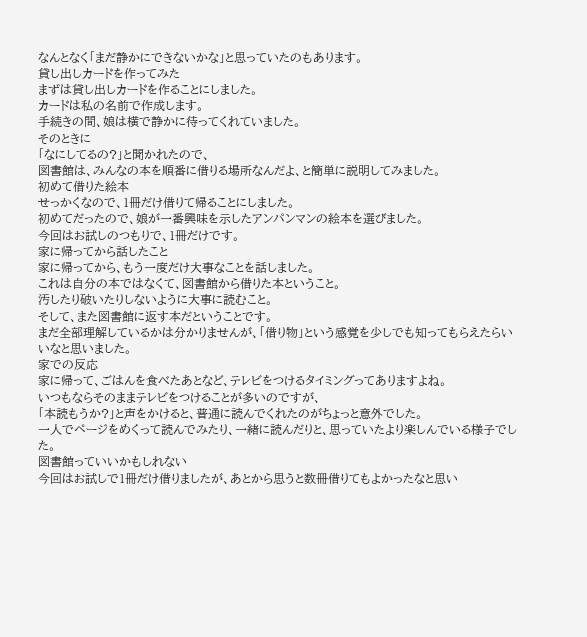なんとなく「まだ静かにできないかな」と思っていたのもあります。
貸し出しカードを作ってみた
まずは貸し出しカードを作ることにしました。
カードは私の名前で作成します。
手続きの間、娘は横で静かに待ってくれていました。
そのときに
「なにしてるの?」と聞かれたので、
図書館は、みんなの本を順番に借りる場所なんだよ、と簡単に説明してみました。
初めて借りた絵本
せっかくなので、1冊だけ借りて帰ることにしました。
初めてだったので、娘が一番興味を示したアンパンマンの絵本を選びました。
今回はお試しのつもりで、1冊だけです。
家に帰ってから話したこと
家に帰ってから、もう一度だけ大事なことを話しました。
これは自分の本ではなくて、図書館から借りた本ということ。
汚したり破いたりしないように大事に読むこと。
そして、また図書館に返す本だということです。
まだ全部理解しているかは分かりませんが、「借り物」という感覚を少しでも知ってもらえたらいいなと思いました。
家での反応
家に帰って、ごはんを食べたあとなど、テレビをつけるタイミングってありますよね。
いつもならそのままテレビをつけることが多いのですが、
「本読もうか?」と声をかけると、普通に読んでくれたのがちょっと意外でした。
一人でページをめくって読んでみたり、一緒に読んだりと、思っていたより楽しんでいる様子でした。
図書館っていいかもしれない
今回はお試しで1冊だけ借りましたが、あとから思うと数冊借りてもよかったなと思い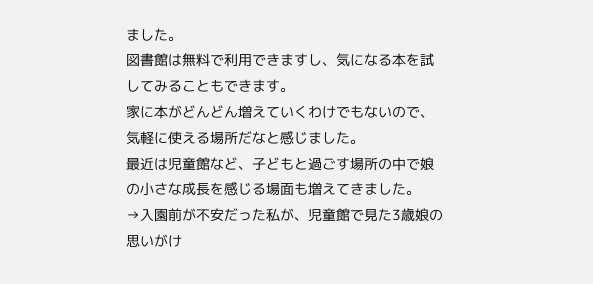ました。
図書館は無料で利用できますし、気になる本を試してみることもできます。
家に本がどんどん増えていくわけでもないので、気軽に使える場所だなと感じました。
最近は児童館など、子どもと過ごす場所の中で娘の小さな成長を感じる場面も増えてきました。
→入園前が不安だった私が、児童館で見た3歳娘の思いがけ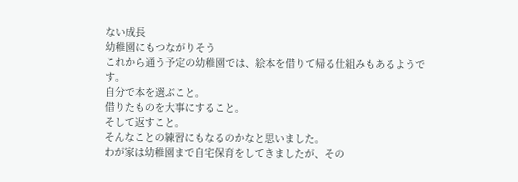ない成長
幼稚園にもつながりそう
これから通う予定の幼稚園では、絵本を借りて帰る仕組みもあるようです。
自分で本を選ぶこと。
借りたものを大事にすること。
そして返すこと。
そんなことの練習にもなるのかなと思いました。
わが家は幼稚園まで自宅保育をしてきましたが、その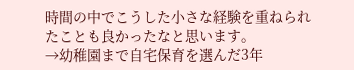時間の中でこうした小さな経験を重ねられたことも良かったなと思います。
→幼稚園まで自宅保育を選んだ3年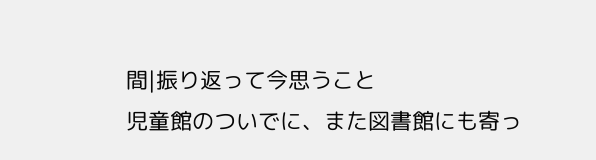間|振り返って今思うこと
児童館のついでに、また図書館にも寄っ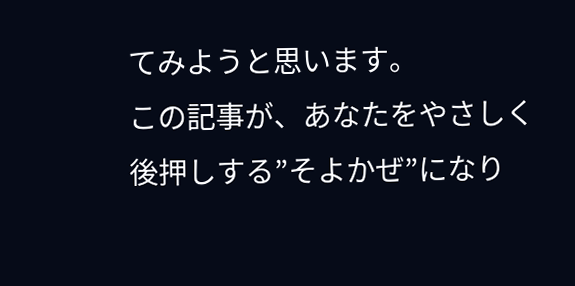てみようと思います。
この記事が、あなたをやさしく後押しする”そよかぜ”になり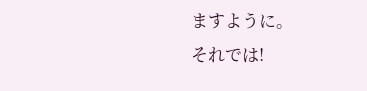ますように。
それでは!